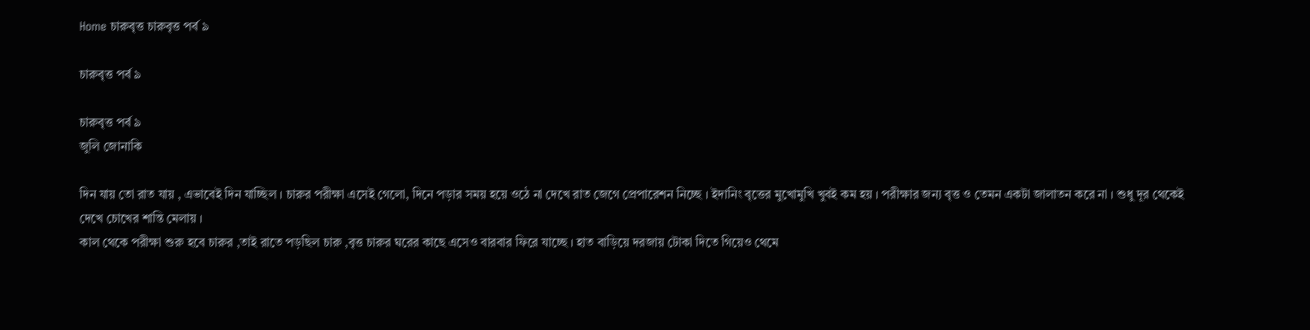Home চারুবৃত্ত চারুবৃত্ত পর্ব ৯

চারুবৃত্ত পর্ব ৯

চারুবৃত্ত পর্ব ৯
জুলি জোনাকি

দিন যায় তো রাত যায় , এভাবেই দিন যাচ্ছিল । চারুর পরীক্ষা এসেই গেলো, দিনে পড়ার সময় হয়ে ওঠে না দেখে রাত জেগে প্রেপারেশন নিচ্ছে । ইদানিং বৃত্তের মুখোমুখি খুবই কম হয় । পরীক্ষার জন্য বৃত্ত ও তেমন একটা জালাতন করে না । শুধু দূর থেকেই দেখে চোখের শান্তি মেলায় ।
কাল থেকে পরীক্ষা শুরু হবে চারুর ,তাই রাতে পড়ছিল চারু ,বৃত্ত চারুর ঘরের কাছে এসেও বারবার ফিরে যাচ্ছে । হাত বাড়িয়ে দরজায় টোকা দিতে গিয়েও থেমে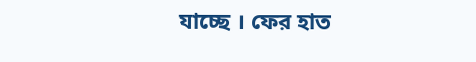যাচ্ছে । ফের হাত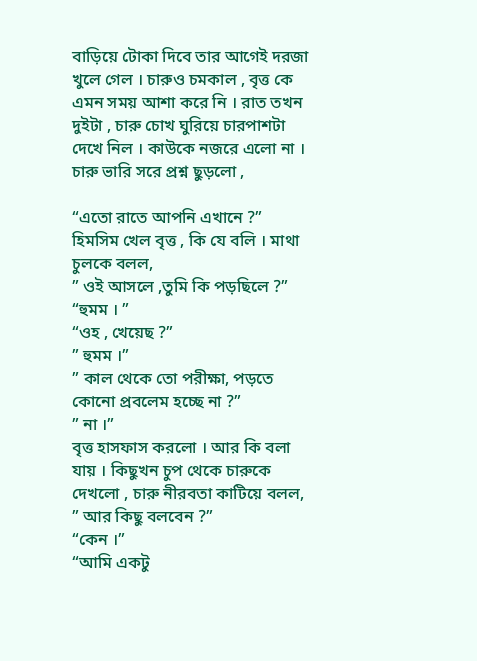বাড়িয়ে টোকা দিবে তার আগেই দরজা খুলে গেল । চারুও চমকাল , বৃত্ত কে এমন সময় আশা করে নি । রাত তখন দুইটা , চারু চোখ ঘুরিয়ে চারপাশটা দেখে নিল । কাউকে নজরে এলো না । চারু ভারি সরে প্রশ্ন ছুড়লো ,

“এতো রাতে আপনি এখানে ?”
হিমসিম খেল বৃত্ত , কি যে বলি । মাথা চুলকে বলল,
” ওই আসলে ,তুমি কি পড়ছিলে ?”
“হুমম । ”
“ওহ , খেয়েছ ?”
” হুমম ।”
” কাল থেকে তো পরীক্ষা, পড়তে কোনো প্রবলেম হচ্ছে না ?”
” না ।”
বৃত্ত হাসফাস করলো । আর কি বলা যায় । কিছুখন চুপ থেকে চারুকে দেখলো , চারু নীরবতা কাটিয়ে বলল,
” আর কিছু বলবেন ?”
“কেন ।”
“আমি একটু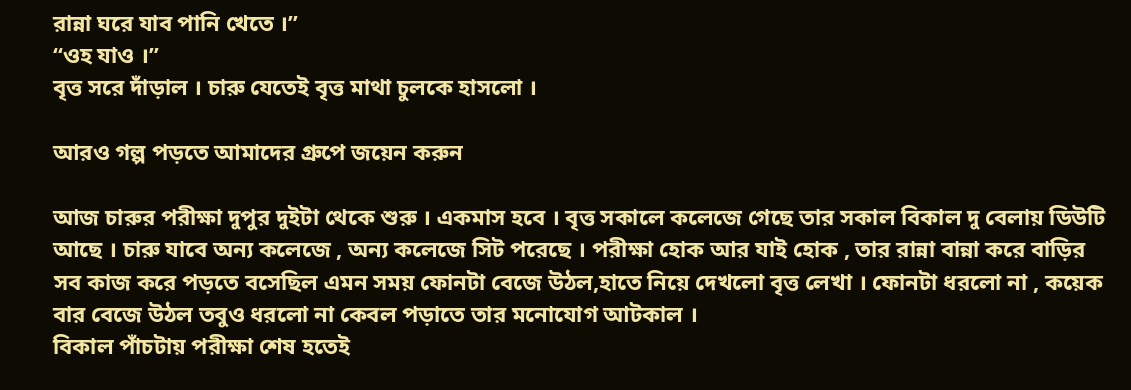রান্না ঘরে যাব পানি খেতে ।”
“ওহ যাও ।”
বৃত্ত সরে দাঁড়াল । চারু যেতেই বৃত্ত মাথা চুলকে হাসলো ।

আরও গল্প পড়তে আমাদের গ্রুপে জয়েন করুন

আজ চারুর পরীক্ষা দুপুর দুইটা থেকে শুরু । একমাস হবে । বৃত্ত সকালে কলেজে গেছে তার সকাল বিকাল দু বেলায় ডিউটি আছে । চারু যাবে অন্য কলেজে , অন্য কলেজে সিট পরেছে । পরীক্ষা হোক আর যাই হোক , তার রান্না বান্না করে বাড়ির সব কাজ করে পড়তে বসেছিল এমন সময় ফোনটা বেজে উঠল,হাতে নিয়ে দেখলো বৃত্ত লেখা । ফোনটা ধরলো না , কয়েক বার বেজে উঠল তবুও ধরলো না কেবল পড়াতে তার মনোযোগ আটকাল ।
বিকাল পাঁচটায় পরীক্ষা শেষ হতেই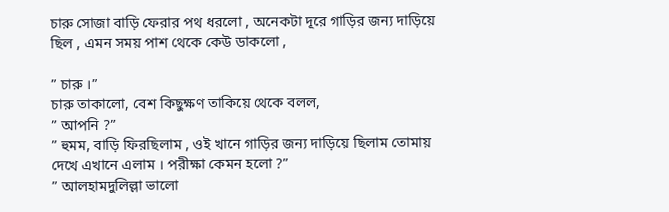চারু সোজা বাড়ি ফেরার পথ ধরলো , অনেকটা দূরে গাড়ির জন্য দাড়িয়ে ছিল , এমন সময় পাশ থেকে কেউ ডাকলো ,

” চারু ।”
চারু তাকালো, বেশ কিছুক্ষণ তাকিয়ে থেকে বলল,
” আপনি ?”
” হুমম, বাড়ি ফিরছিলাম , ওই খানে গাড়ির জন্য দাড়িয়ে ছিলাম তোমায় দেখে এখানে এলাম । পরীক্ষা কেমন হলো ?”
” আলহামদুলিল্লা ভালো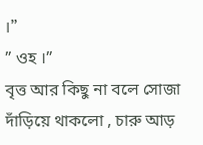।”
” ওহ ।”
বৃত্ত আর কিছু না বলে সোজা দাঁড়িয়ে থাকলো , চারু আড়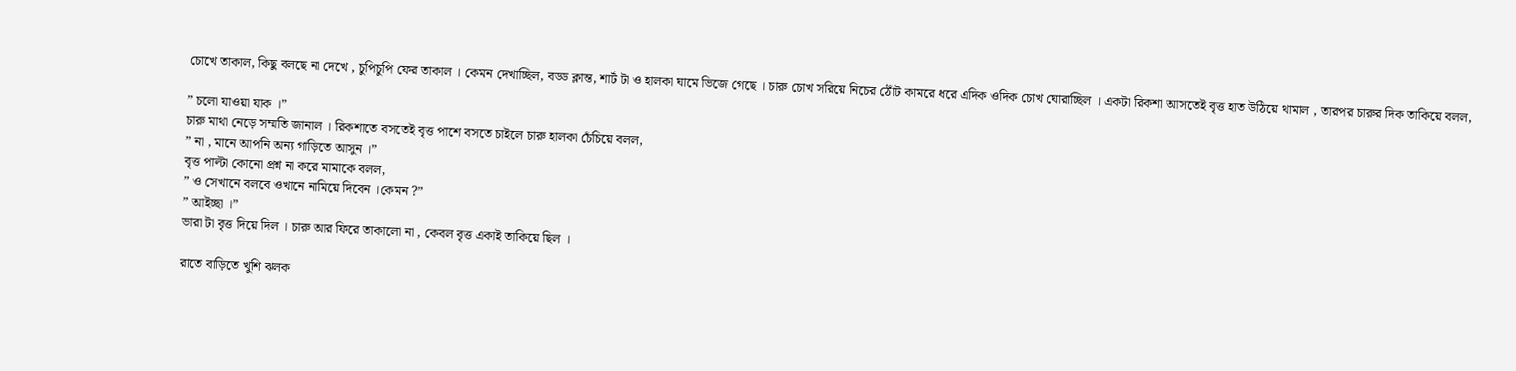চোখে তাকাল, কিছু বলছে না দেখে , চুপিচুপি ফের তাকাল । কেমন দেখাচ্ছিল, বড্ড ক্লান্ত, শার্ট টা ও হালকা ঘামে ভিজে গেছে । চারু চোখ সরিয়ে নিচের ঠোঁট কামরে ধরে এদিক ওদিক চোখ ঘোরাচ্ছিল । একটা রিকশা আসতেই বৃত্ত হাত উঠিয়ে থামাল , তারপর চারুর দিক তাকিয়ে বলল,

” চলো যাওয়া যাক ।”
চারু মাথা নেড়ে সম্মতি জানাল । রিকশাতে বসতেই বৃত্ত পাশে বসতে চাইলে চারু হালকা চেঁচিয়ে বলল,
” না , মানে আপনি অন্য গাড়িতে আসুন ।”
বৃত্ত পাল্টা কোনো প্রশ্ন না করে মামাকে বলল,
” ও সেখানে বলবে ওখানে নামিয়ে দিবেন ।কেমন ?”
” আইচ্ছা ।”
ভারা টা বৃত্ত দিয়ে দিল । চারু আর ফিরে তাকালো না , কেবল বৃত্ত একাই তাকিয়ে ছিল ।

রাতে বাড়িতে খুশি ঝলক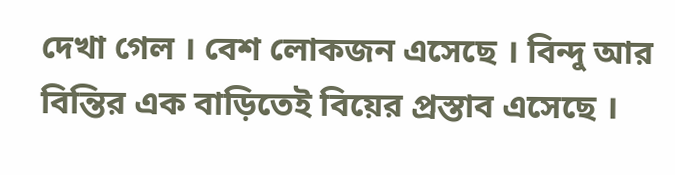দেখা গেল । বেশ লোকজন এসেছে । বিন্দু আর বিন্তির এক বাড়িতেই বিয়ের প্রস্তাব এসেছে ।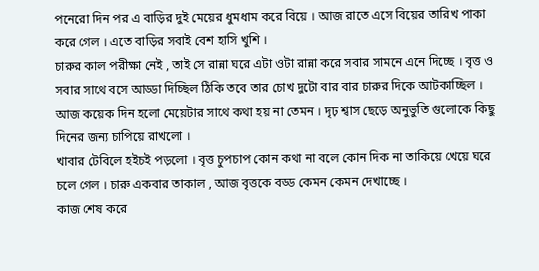পনেরো দিন পর এ বাড়ির দুই মেয়ের ধুমধাম করে বিয়ে । আজ রাতে এসে বিয়ের তারিখ পাকা করে গেল । এতে বাড়ির সবাই বেশ হাসি খুশি ।
চারুর কাল পরীক্ষা নেই , তাই সে রান্না ঘরে এটা ওটা রান্না করে সবার সামনে এনে দিচ্ছে । বৃত্ত ও সবার সাথে বসে আড্ডা দিচ্ছিল ঠিকি তবে তার চোখ দুটো বার বার চারুর দিকে আটকাচ্ছিল । আজ কয়েক দিন হলো মেয়েটার সাথে কথা হয় না তেমন । দৃঢ় শ্বাস ছেড়ে অনুভুতি গুলোকে কিছু দিনের জন্য চাপিয়ে রাখলো ।
খাবার টেবিলে হইচই পড়লো । বৃত্ত চুপচাপ কোন কথা না বলে কোন দিক না তাকিয়ে খেয়ে ঘরে চলে গেল । চারু একবার তাকাল , আজ বৃত্তকে বড্ড কেমন কেমন দেখাচ্ছে ।
কাজ শেষ করে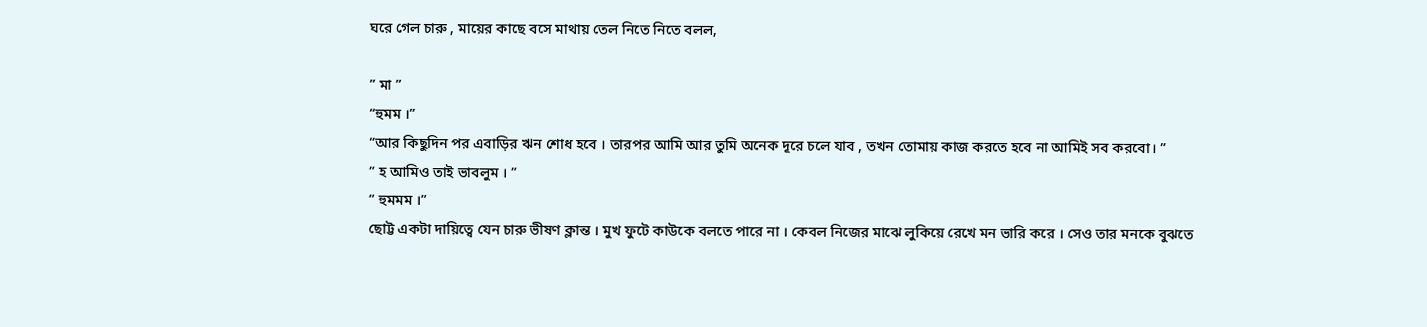ঘরে গেল চারু , মায়ের কাছে বসে মাথায় তেল নিতে নিতে বলল,

” মা ”
“হুমম ।”
“আর কিছুদিন পর এবাড়ির ঋন শোধ হবে । তারপর আমি আর তুমি অনেক দূরে চলে যাব , তখন তোমায় কাজ করতে হবে না আমিই সব করবো। ”
” হ আমিও তাই ভাবলুম । ”
” হুমমম ।”
ছোট্ট একটা দায়িত্বে যেন চারু ভীষণ ক্লান্ত । মুখ ফুটে কাউকে বলতে পারে না । কেবল নিজের মাঝে লুকিয়ে রেখে মন ভারি করে । সেও তার মনকে বুঝতে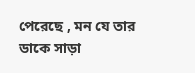পেরেছে , মন যে তার ডাকে সাড়া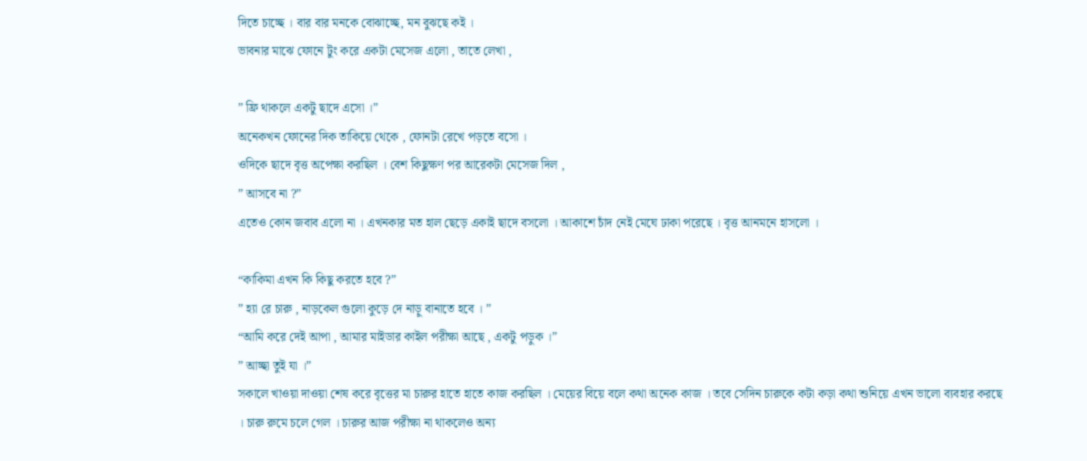দিতে চাচ্ছে । বার বার মনকে বোঝাচ্ছে, মন বুঝছে কই ।
ভাবনার মাঝে ফোনে টুং করে একটা মেসেজ এলো , তাতে লেখা ,

” ফ্রি থাকলে একটু ছাদে এসো ।”
অনেকখন ফোনের দিক তাকিয়ে থেকে , ফোনটা রেখে পড়তে বসো ।
ওদিকে ছাদে বৃত্ত অপেক্ষা করছিল । বেশ কিছুক্ষণ পর আরেকটা মেসেজ দিল ,
” আসবে না ?”
এতেও কোন জবাব এলো না । এখনকার মত হাল ছেড়ে একাই ছাদে বসলো । আকাশে চাঁদ নেই মেঘে ঢাকা পরেছে । বৃত্ত আনমনে হাসলো ।

“কাকিমা এখন কি কিছু করতে হবে ?”
” হ্যা রে চারু , নাড়কেল গুলো কুড়ে দে নাড়ু বানাতে হবে । ”
“আমি করে দেই আপা , আমার মাইডার কাইল পরীক্ষা আছে , একটু পড়ুক ।”
” আচ্ছা তুই যা ।”
সকালে খাওয়া দাওয়া শেষ করে বৃত্তের মা চারুর হাতে হাতে কাজ করছিল । মেয়ের বিয়ে বলে কথা অনেক কাজ । তবে সেদিন চারুকে কটা কড়া কথা শুনিয়ে এখন ভালো ব্যবহার করছে । চারু রুমে চলে গেল । চারুর আজ পরীক্ষা না থাকলেও অন্য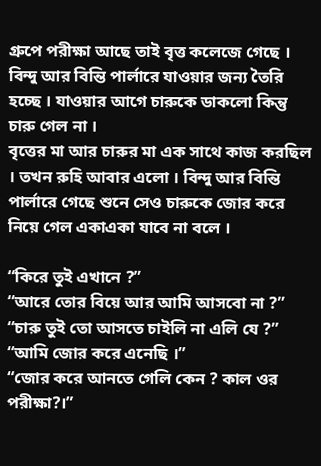গ্রুপে পরীক্ষা আছে তাই বৃত্ত কলেজে গেছে । বিন্দু আর বিন্তি পার্লারে যাওয়ার জন্য তৈরি হচ্ছে । যাওয়ার আগে চারুকে ডাকলো কিন্তু চারু গেল না ।
বৃত্তের মা আর চারুর মা এক সাথে কাজ করছিল । তখন রুহি আবার এলো । বিন্দু আর বিন্তি পার্লারে গেছে শুনে সেও চারুকে জোর করে নিয়ে গেল একাএকা যাবে না বলে ।

“কিরে তুই এখানে ?”
“আরে তোর বিয়ে আর আমি আসবো না ?”
“চারু তুই তো আসতে চাইলি না এলি যে ?”
“আমি জোর করে এনেছি ।”
“জোর করে আনতে গেলি কেন ? কাল ওর পরীক্ষা?।”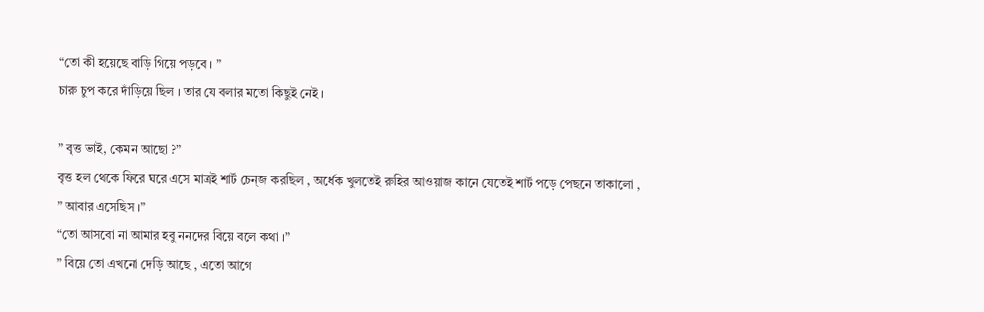“তো কী হয়েছে বাড়ি গিয়ে পড়বে । ”
চারু চুপ করে দাঁড়িয়ে ছিল । তার যে বলার মতো কিছুই নেই ।

” বৃত্ত ভাই, কেমন আছো ?”
বৃত্ত হল থেকে ফিরে ঘরে এসে মাত্রই শার্ট চেন্জ করছিল , অর্ধেক খুলতেই রুহির আওয়াজ কানে যেতেই শার্ট পড়ে পেছনে তাকালো ,
” আবার এসেছিস ।”
“তো আসবো না আমার হবু ননদের বিয়ে বলে কথা ।”
” বিয়ে তো এখনো দেড়ি আছে , এতো আগে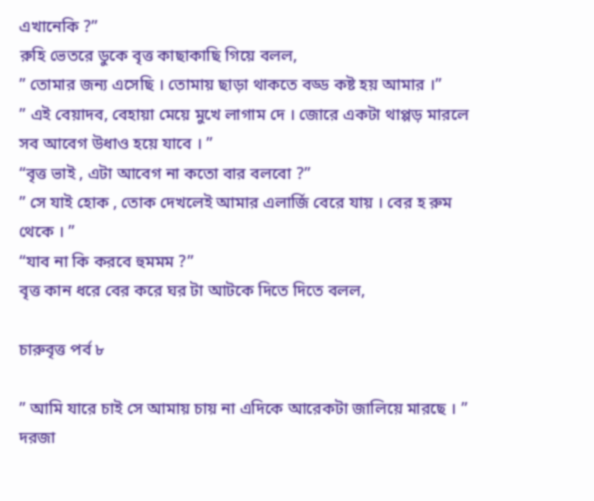এখানেকি ?”
রুহি ভেতরে ডুকে বৃত্ত কাছাকাছি গিয়ে বলল,
” তোমার জন্য এসেছি । তোমায় ছাড়া থাকতে বড্ড কষ্ট হয় আমার ।”
” এই বেয়াদব, বেহায়া মেয়ে মুখে লাগাম দে । জোরে একটা থাপ্পড় মারলে সব আবেগ উধাও হয়ে যাবে । ”
“বৃত্ত ভাই , এটা আবেগ না কতো বার বলবো ?”
” সে যাই হোক , তোক দেখলেই আমার এলার্জি বেরে যায় । বের হ রুম থেকে । ”
“যাব না কি করবে হুমমম ?”
বৃত্ত কান ধরে বের করে ঘর টা আটকে দিতে দিতে বলল,

চারুবৃত্ত পর্ব ৮

” আমি যারে চাই সে আমায় চায় না এদিকে আরেকটা জালিয়ে মারছে । ”
দরজা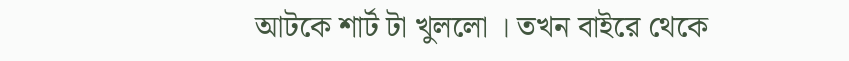আটকে শার্ট টা খুললো । তখন বাইরে থেকে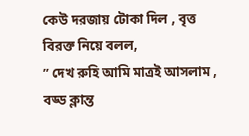কেউ দরজায় টোকা দিল , বৃত্ত বিরক্ত নিয়ে বলল,
” দেখ রুহি আমি মাত্রই আসলাম , বড্ড ক্লান্ত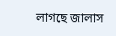লাগছে জালাস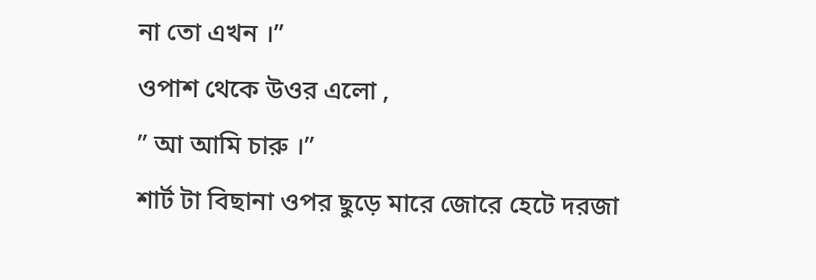না তো এখন ।”
ওপাশ থেকে উওর এলো ,
” আ আমি চারু ।”
শার্ট টা বিছানা ওপর ছুড়ে মারে জোরে হেটে দরজা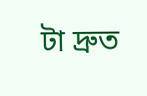টা দ্রুত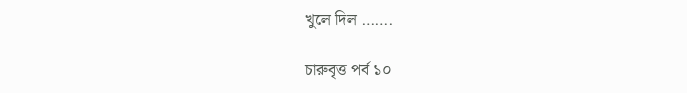খুলে দিল …….

চারুবৃত্ত পর্ব ১০